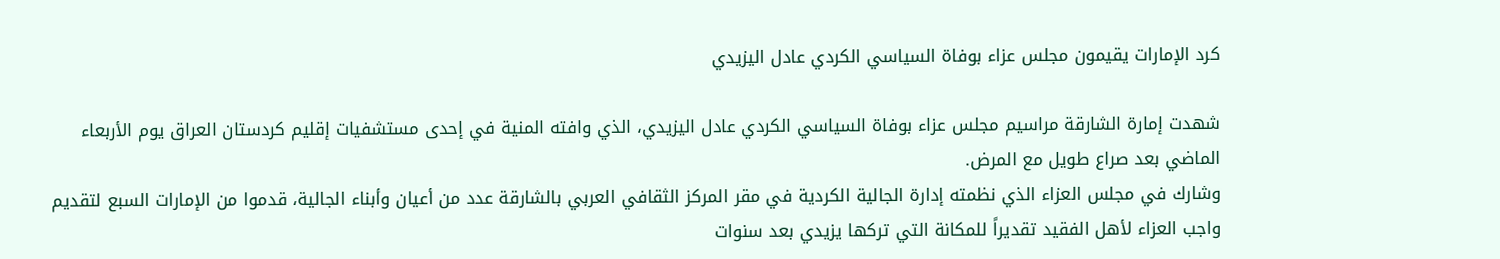كرد الإمارات يقيمون مجلس عزاء بوفاة السياسي الكردي عادل اليزيدي

شهدت إمارة الشارقة مراسيم مجلس عزاء بوفاة السياسي الكردي عادل اليزيدي، الذي وافته المنية في إحدى مستشفيات إقليم كردستان العراق يوم الأربعاء الماضي بعد صراع طويل مع المرض.
وشارك في مجلس العزاء الذي نظمته إدارة الجالية الكردية في مقر المركز الثقافي العربي بالشارقة عدد من أعيان وأبناء الجالية، قدموا من الإمارات السبع لتقديم واجب العزاء لأهل الفقيد تقديراً للمكانة التي تركها يزيدي بعد سنوات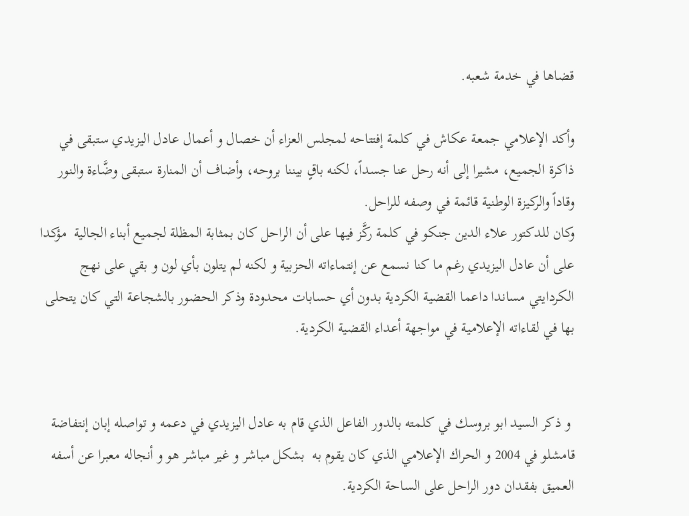قضاها في خدمة شعبه.

وأكد الإعلامي جمعة عكاش في كلمة إفتتاحه لمجلس العزاء أن خصال و أعمال عادل اليزيدي ستبقى في ذاكرة الجميع، مشيرا إلى أنه رحل عنا جسداً، لكنه باقٍ بيننا بروحه، وأضاف أن المنارة ستبقى وضَّاءة والنور وقاداً والركيزة الوطنية قائمة في وصفه للراحل.
وكان للدكتور علاء الدين جنكو في كلمة ركَّز فيها على أن الراحل كان بمثابة المظلة لجميع أبناء الجالية  مؤكدا على أن عادل اليزيدي رغم ما كنا نسمع عن إنتماءاته الحزبية و لكنه لم يتلون بأي لون و بقي على نهج الكردايتي مساندا داعما القضية الكردية بدون أي حسابات محدودة وذكر الحضور بالشجاعة التي كان يتحلى بها في لقاءاته الإعلامية في مواجهة أعداء القضية الكردية.


 و ذكر السيد ابو بروسك في كلمته بالدور الفاعل الذي قام به عادل اليزيدي في دعمه و تواصله إبان إنتفاضة قامشلو في 2004 و الحراك الإعلامي الذي كان يقوم به  بشكل مباشر و غير مباشر هو و أنجاله معبرا عن أسفه العميق بفقدان دور الراحل على الساحة الكردية.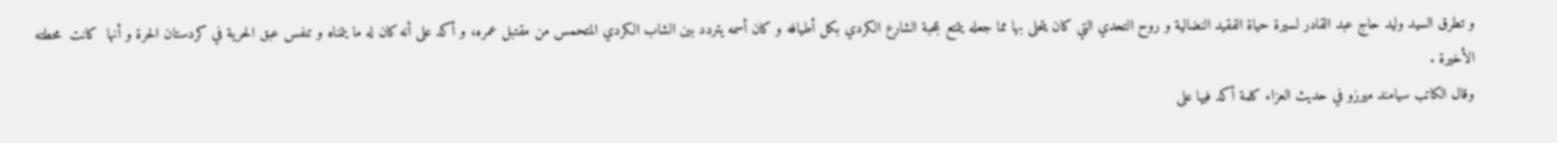و تطرق السيد وليد حاج عبد القادر لسيرة حياة الفقيد النضالية و روح التحدي التي كان يتحلى بها مما جعله يتمتع بمحبة الشارع الكردي بكل أطيافه و كان أسمه يتردد بين الشاب الكردي المتحمس من مقتبل عمره، و أكد على أنه كان له ما يتمناه و تنفس عبق الحرية في كردستان الحرة و أنها  كانت  محطته الأخيرة .
وقال الكاتب سيامند ميرزو في حديث العزاء كلمة أكد فيها على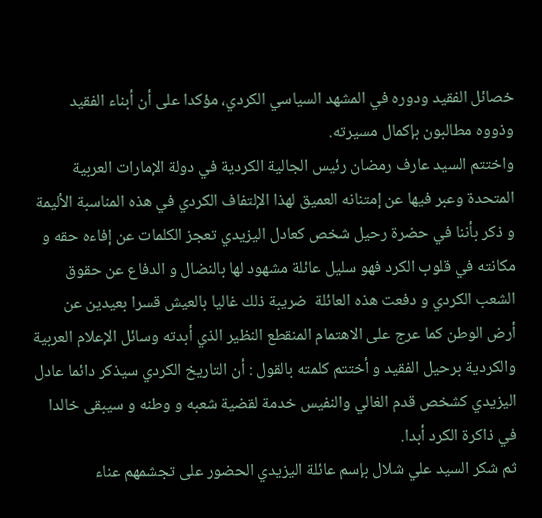خصائل الفقيد ودوره في المشهد السياسي الكردي، مؤكدا على أن أبناء الفقيد وذووه مطالبون بإكمال مسيرته.
واختتم السيد عارف رمضان رئيس الجالية الكردية في دولة الإمارات العربية المتحدة وعبر فيها عن إمتنانه العميق لهذا الإلتفاف الكردي في هذه المناسبة الأليمة و ذكر بأننا في حضرة رحيل شخص كعادل اليزيدي تعجز الكلمات عن إفاءه حقه و مكانته في قلوب الكرد فهو سليل عائلة مشهود لها بالنضال و الدفاع عن حقوق الشعب الكردي و دفعت هذه العائلة  ضريبة ذلك غاليا بالعيش قسرا بعيدين عن أرض الوطن كما عرج على الاهتمام المنقطع النظير الذي أبدته وسائل الإعلام العربية والكردية برحيل الفقيد و أختتم كلمته بالقول : أن التاريخ الكردي سيذكر دائما عادل اليزيدي كشخص قدم الغالي والنفيس خدمة لقضية شعبه و وطنه و سيبقى خالدا في ذاكرة الكرد أبدا.
ثم شكر السيد علي شلال بإسم عائلة اليزيدي الحضور على تجشمهم عناء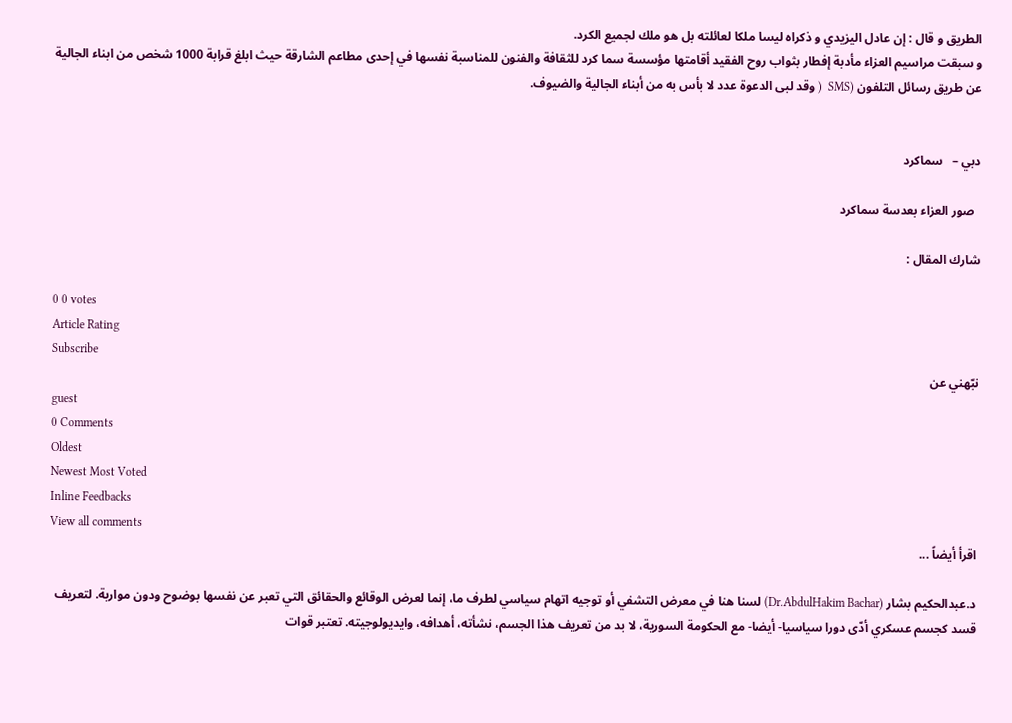الطريق و قال : إن عادل اليزيدي و ذكراه ليسا ملكا لعائلته بل هو ملك لجميع الكرد.
و سبقت مراسيم العزاء مأدبة إفطار بثواب روح الفقيد أقامتها مؤسسة سما كرد للثقافة والفنون للمناسبة نفسها في إحدى مطاعم الشارقة حيث ابلغ قرابة 1000 شخص من ابناء الجالية عن طريق رسائل التلفون (SMS  ( وقد لبى الدعوة عدد لا بأس به من أبناء الجالية والضيوف.


دبي –   سماكرد

  صور العزاء بعدسة سماكرد

شارك المقال :

0 0 votes
Article Rating
Subscribe
نبّهني عن
guest
0 Comments
Oldest
Newest Most Voted
Inline Feedbacks
View all comments
اقرأ أيضاً ...

د.عبدالحكيم بشار (Dr.AbdulHakim Bachar) لسنا هنا في معرض التشفي أو توجيه اتهام سياسي لطرف ما، إنما لعرض الوقائع والحقائق التي تعبر عن نفسها بوضوح ودون مواربة. لتعريف قسد كجسم عسكري أدّى دورا سياسيا- أيضا- مع الحكومة السورية، لا بد من تعريف هذا الجسم، نشأته، أهدافه، وايديولوجيته. تعتبر قوات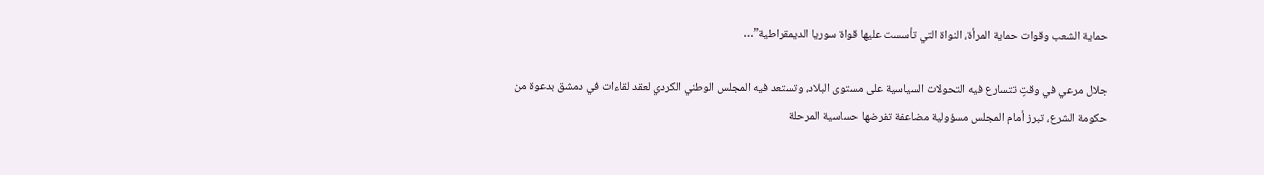حماية الشعب وقوات حماية المرأة، النواة التي تأسست عليها قواة سوريا الديمقراطية”…

جلال مرعي في وقتٍ تتسارع فيه التحولات السياسية على مستوى البلاد، وتستعد فيه المجلس الوطني الكردي لعقد لقاءات في دمشق بدعوة من حكومة الشرع، تبرز أمام المجلس مسؤولية مضاعفة تفرضها حساسية المرحلة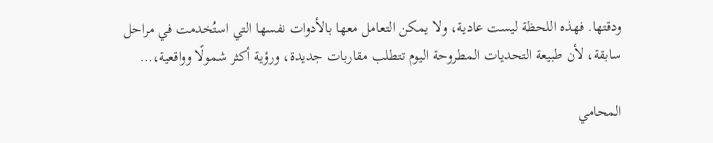ودقتها. فهذه اللحظة ليست عادية، ولا يمكن التعامل معها بالأدوات نفسها التي استُخدمت في مراحل سابقة، لأن طبيعة التحديات المطروحة اليوم تتطلب مقاربات جديدة، ورؤية أكثر شمولًا وواقعية،…

المحامي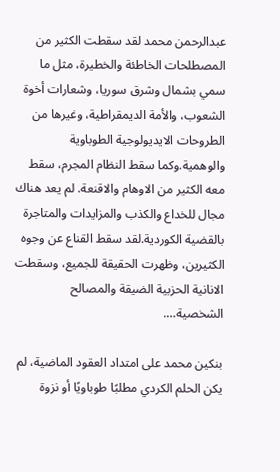عبدالرحمن محمد لقد سقطت الكثير من المصطلحات الخاطئة والخطيرة، مثل ما سمي بشمال وشرق سوريا، وشعارات أخوة الشعوب، والأمة الديمقراطية، وغيرها من الطروحات الايديولوجية الطوباوية والوهمية.وكما سقط النظام المجرم، سقط معه الكثير من الاوهام والاقنعة. لم يعد هناك مجال للخداع والكذب والمزايدات والمتاجرة بالقضية الكوردية.لقد سقط القناع عن وجوه الكثيرين، وظهرت الحقيقة للجميع، وسقطت الانانية الحزبية الضيقة والمصالح الشخصية….

بنكين محمد على امتداد العقود الماضية، لم يكن الحلم الكردي مطلبًا طوباويًا أو نزوة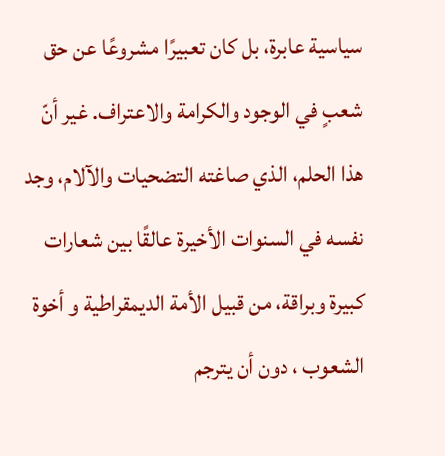سياسية عابرة، بل كان تعبيرًا مشروعًا عن حق شعبٍ في الوجود والكرامة والاعتراف. غير أنّ هذا الحلم، الذي صاغته التضحيات والآلام، وجد نفسه في السنوات الأخيرة عالقًا بين شعارات كبيرة وبراقة، من قبيل الأمة الديمقراطية و أخوة الشعوب ، دون أن يترجم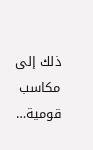ذلك إلى مكاسب قومية…